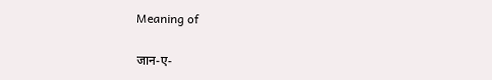Meaning of

जान-ए-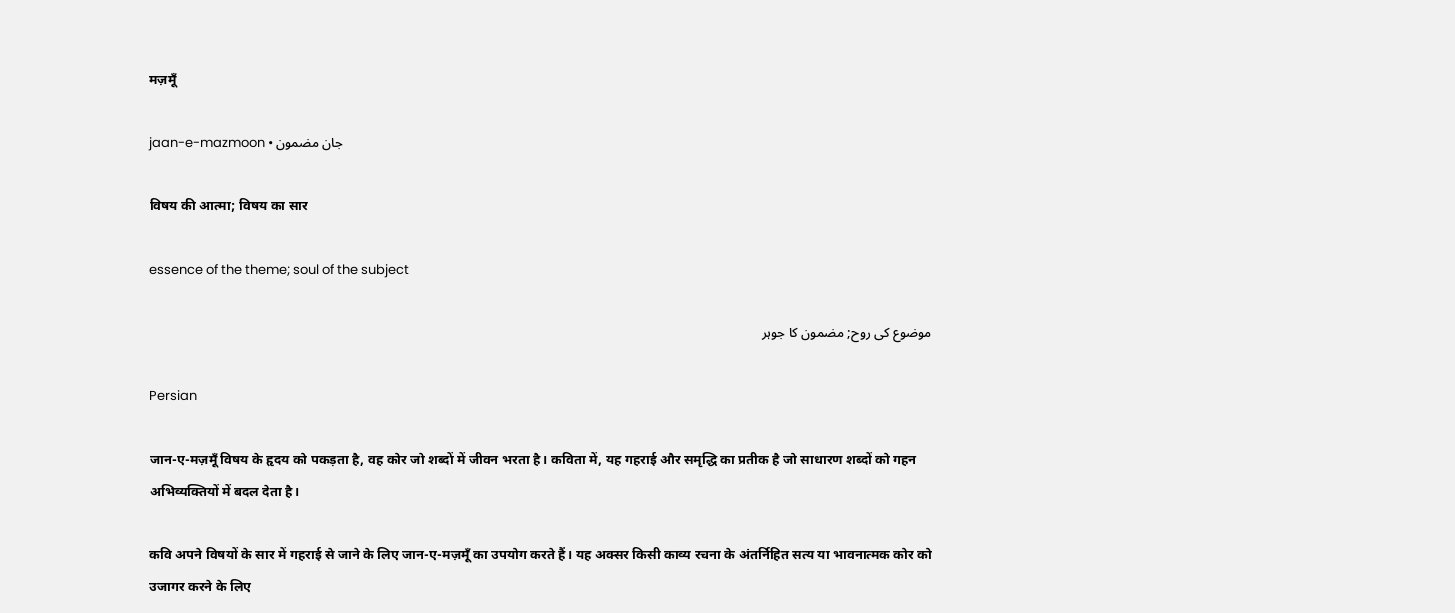मज़मूँ

jaan-e-mazmoon • جان مضمون

विषय की आत्मा; विषय का सार

essence of the theme; soul of the subject

موضوع کی روح; مضمون کا جوہر

Persian

जान-ए-मज़मूँ विषय के हृदय को पकड़ता है, वह कोर जो शब्दों में जीवन भरता है। कविता में, यह गहराई और समृद्धि का प्रतीक है जो साधारण शब्दों को गहन अभिव्यक्तियों में बदल देता है।

कवि अपने विषयों के सार में गहराई से जाने के लिए जान-ए-मज़मूँ का उपयोग करते हैं। यह अक्सर किसी काव्य रचना के अंतर्निहित सत्य या भावनात्मक कोर को उजागर करने के लिए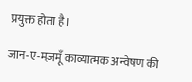प्रयुक्त होता है।

जान-ए-मज़मूँ काव्यात्मक अन्वेषण की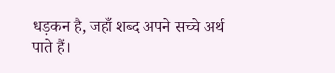धड़कन है, जहाँ शब्द अपने सच्चे अर्थ पाते हैं।